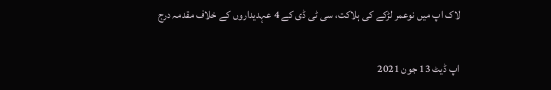لاک اپ میں نوعمر لڑکے کی ہلاکت، سی ٹی ڈی کے 4 عہدیداروں کے خلاف مقدمہ درج

اپ ڈیٹ 13 جون 2021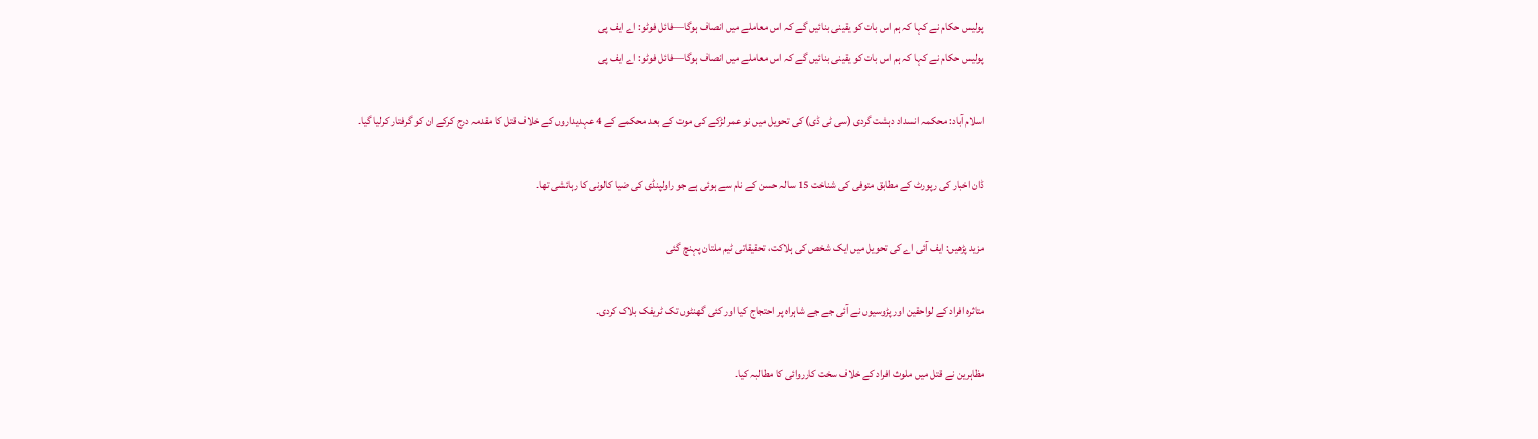پولیس حکام نے کہا کہ ہم اس بات کو یقینی بنائیں گے کہ اس معاملے میں انصاف ہوگا—فائل فوٹو: اے ایف پی
پولیس حکام نے کہا کہ ہم اس بات کو یقینی بنائیں گے کہ اس معاملے میں انصاف ہوگا—فائل فوٹو: اے ایف پی

اسلام آباد: محکمہ انسداد دہشت گردی (سی ٹی ڈی) کی تحویل میں نو عمر لڑکے کی موت کے بعد محکمے کے 4 عہدیداروں کے خلاف قتل کا مقدمہ درج کرکے ان کو گرفتار کرلیا گیا۔

ڈان اخبار کی رپورٹ کے مطابق متوفی کی شناخت 15 سالہ حسن کے نام سے ہوئی ہے جو راولپنڈی کی ضیا کالونی کا رہائشی تھا۔

مزید پڑھیں: ایف آئی اے کی تحویل میں ایک شخص کی ہلاکت، تحقیقاتی ٹیم ملتان پہنچ گئی

متاثرہ افراد کے لواحقین اور پڑوسیوں نے آئی جے جے شاہراہ پر احتجاج کیا اور کئی گھنٹوں تک ٹریفک بلاک کردی۔

مظاہرین نے قتل میں ملوث افراد کے خلاف سخت کارروائی کا مطالبہ کیا۔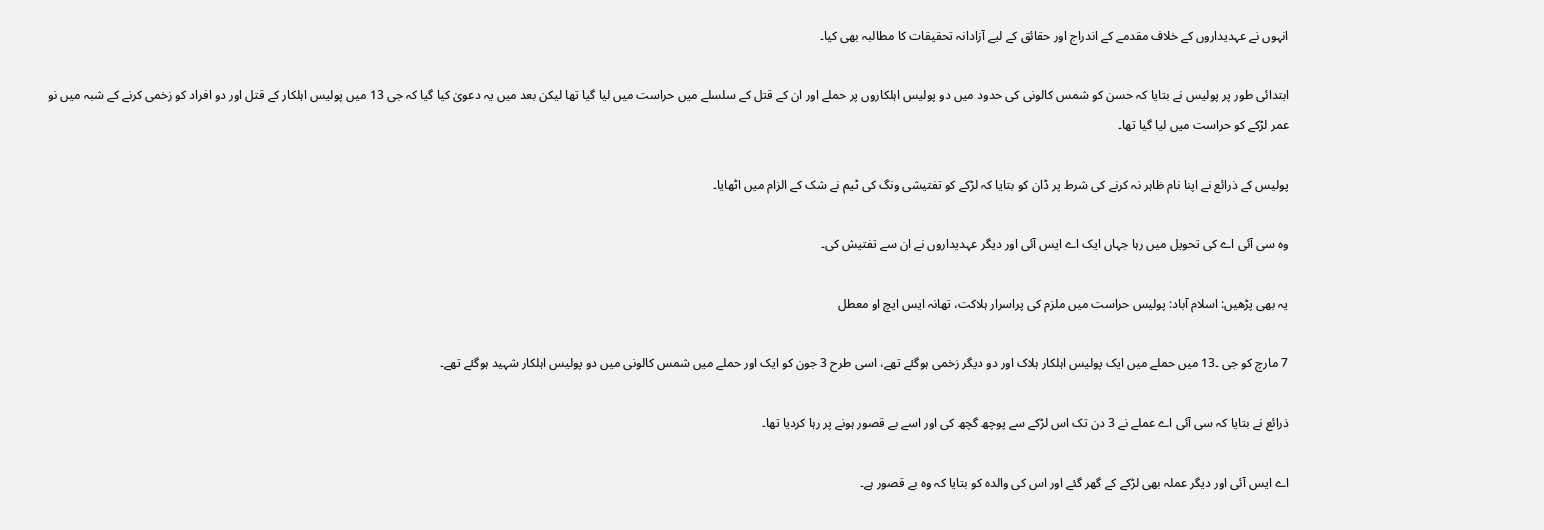انہوں نے عہدیداروں کے خلاف مقدمے کے اندراج اور حقائق کے لیے آزادانہ تحقیقات کا مطالبہ بھی کیا۔

ابتدائی طور پر پولیس نے بتایا کہ حسن کو شمس کالونی کی حدود میں دو پولیس اہلکاروں پر حملے اور ان کے قتل کے سلسلے میں حراست میں لیا گیا تھا لیکن بعد میں یہ دعویٰ کیا گیا کہ جی 13 میں پولیس اہلکار کے قتل اور دو افراد کو زخمی کرنے کے شبہ میں نو عمر لڑکے کو حراست میں لیا گیا تھا۔

پولیس کے ذرائع نے اپنا نام ظاہر نہ کرنے کی شرط پر ڈان کو بتایا کہ لڑکے کو تفتیشی ونگ کی ٹیم نے شک کے الزام میں اٹھایا۔

وہ سی آئی اے کی تحویل میں رہا جہاں ایک اے ایس آئی اور دیگر عہدیداروں نے ان سے تفتیش کی۔

یہ بھی پڑھیں: اسلام آباد: پولیس حراست میں ملزم کی پراسرار ہلاکت، تھانہ ایس ایچ او معطل

7 مارچ کو جی ۔13 میں حملے میں ایک پولیس اہلکار ہلاک اور دو دیگر زخمی ہوگئے تھے، اسی طرح 3 جون کو ایک اور حملے میں شمس کالونی میں دو پولیس اہلکار شہید ہوگئے تھے۔

ذرائع نے بتایا کہ سی آئی اے عملے نے 3 دن تک اس لڑکے سے پوچھ گچھ کی اور اسے بے قصور ہونے پر رہا کردیا تھا۔

اے ایس آئی اور دیگر عملہ بھی لڑکے کے گھر گئے اور اس کی والدہ کو بتایا کہ وہ بے قصور ہے۔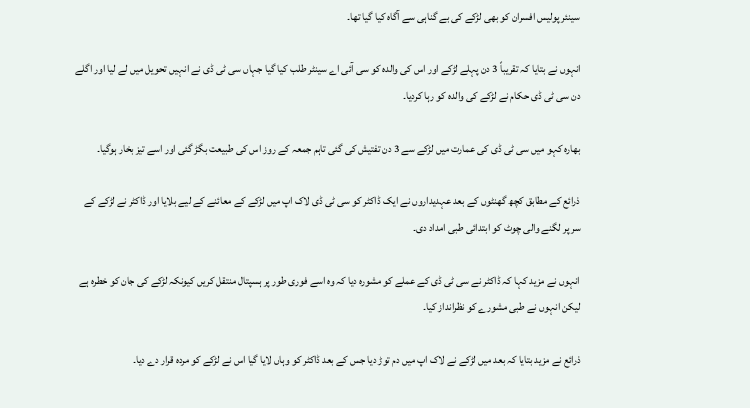سینئر پولیس افسران کو بھی لڑکے کی بے گناہی سے آگاہ کیا گیا تھا۔

انہوں نے بتایا کہ تقریباً 3 دن پہلے لڑکے اور اس کی والدہ کو سی آئی اے سینٹر طلب کیا گیا جہاں سی ٹی ڈی نے انہیں تحویل میں لے لیا اور اگلے دن سی ٹی ڈی حکام نے لڑکے کی والدہ کو رہا کردیا۔

بھارہ کہو میں سی ٹی ڈی کی عمارت میں لڑکے سے 3 دن تفتیش کی گئی تاہم جمعہ کے روز اس کی طبیعت بگڑ گئی اور اسے تیز بخار ہوگیا۔

ذرائع کے مطابق کچھ گھنٹوں کے بعد عہدیداروں نے ایک ڈاکٹر کو سی ٹی ڈی لاک اپ میں لڑکے کے معائنے کے لیے بلایا اور ڈاکٹر نے لڑکے کے سر پر لگنے والی چوٹ کو ابتدائی طبی امداد دی۔

انہوں نے مزید کہا کہ ڈاکٹر نے سی ٹی ڈی کے عملے کو مشورہ دیا کہ وہ اسے فوری طور پر ہسپتال منتقل کریں کیونکہ لڑکے کی جان کو خطرہ ہے لیکن انہوں نے طبی مشورے کو نظرانداز کیا۔

ذرائع نے مزید بتایا کہ بعد میں لڑکے نے لاک اپ میں دم توڑ دیا جس کے بعد ڈاکٹر کو وہاں لایا گیا اس نے لڑکے کو مردہ قرار دے دیا۔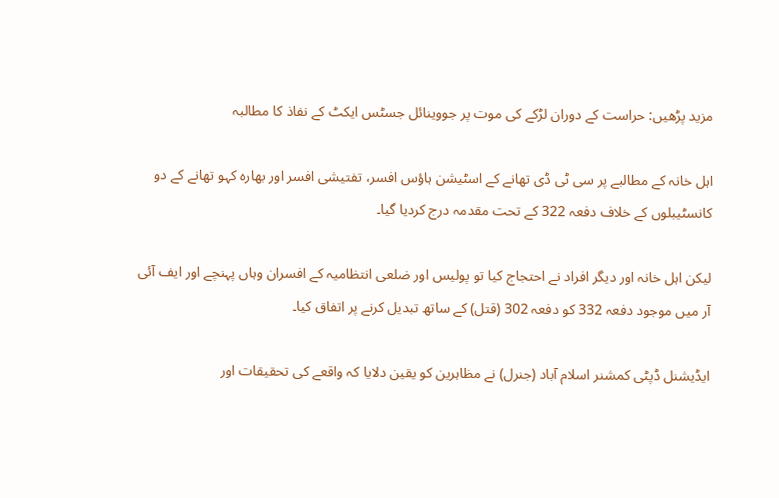مزید پڑھیں: حراست کے دوران لڑکے کی موت پر جووینائل جسٹس ایکٹ کے نفاذ کا مطالبہ

اہل خانہ کے مطالبے پر سی ٹی ڈی تھانے کے اسٹیشن ہاؤس افسر، تفتیشی افسر اور بھارہ کہو تھانے کے دو کانسٹیبلوں کے خلاف دفعہ 322 کے تحت مقدمہ درج کردیا گیا۔

لیکن اہل خانہ اور دیگر افراد نے احتجاج کیا تو پولیس اور ضلعی انتظامیہ کے افسران وہاں پہنچے اور ایف آئی آر میں موجود دفعہ 332 کو دفعہ 302 (قتل) کے ساتھ تبدیل کرنے پر اتفاق کیا۔

ایڈیشنل ڈپٹی کمشنر اسلام آباد (جنرل) نے مظاہرین کو یقین دلایا کہ واقعے کی تحقیقات اور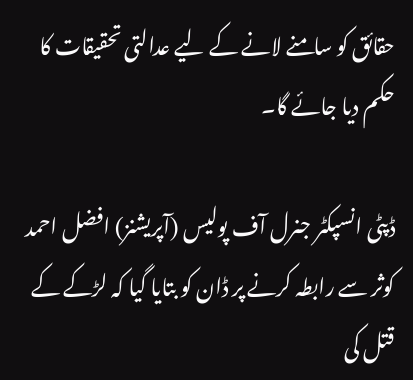حقائق کو سامنے لانے کے لیے عدالتی تحقیقات کا حکم دیا جائے گا۔

ڈپٹی انسپکٹر جنرل آف پولیس (آپریشنز) افضل احمد کوثر سے رابطہ کرنے پر ڈان کو بتایا گیا کہ لڑکے کے قتل کی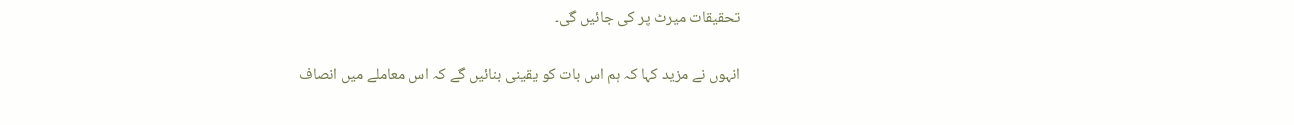تحقیقات میرٹ پر کی جائیں گی۔

انہوں نے مزید کہا کہ ہم اس بات کو یقینی بنائیں گے کہ اس معاملے میں انصاف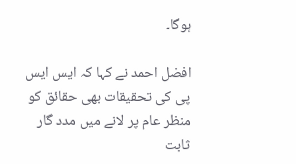ہوگا۔

افضل احمد نے کہا کہ ایس ایس پی کی تحقیقات بھی حقائق کو منظر عام پر لانے میں مدد گار ثابت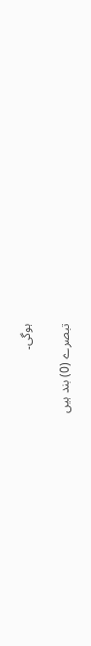ہوگی۔

تبصرے (0) بند ہیں